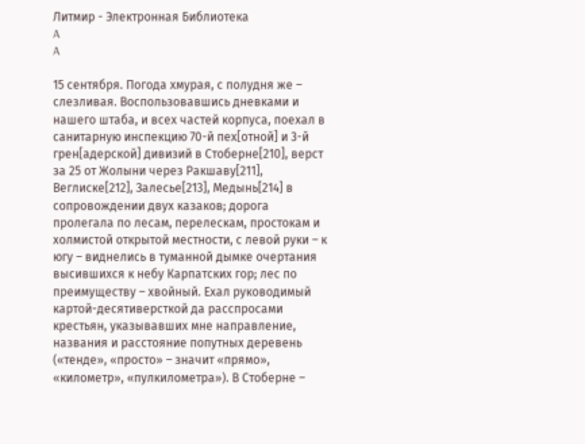Литмир - Электронная Библиотека
A
A

15 сентября. Погода хмурая, с полудня же – слезливая. Воспользовавшись дневками и нашего штаба, и всех частей корпуса, поехал в санитарную инспекцию 70-й пех[отной] и 3-й грен[адерской] дивизий в Стоберне[210], верст за 25 от Жолыни через Ракшаву[211], Веглиске[212], Залесье[213], Медынь[214] в сопровождении двух казаков; дорога пролегала по лесам, перелескам, простокам и холмистой открытой местности, с левой руки – к югу – виднелись в туманной дымке очертания высившихся к небу Карпатских гор; лес по преимуществу – хвойный. Ехал руководимый картой-десятиверсткой да расспросами крестьян, указывавших мне направление, названия и расстояние попутных деревень («тенде», «просто» – значит «прямо», «километр», «пулкилометра»). В Стоберне –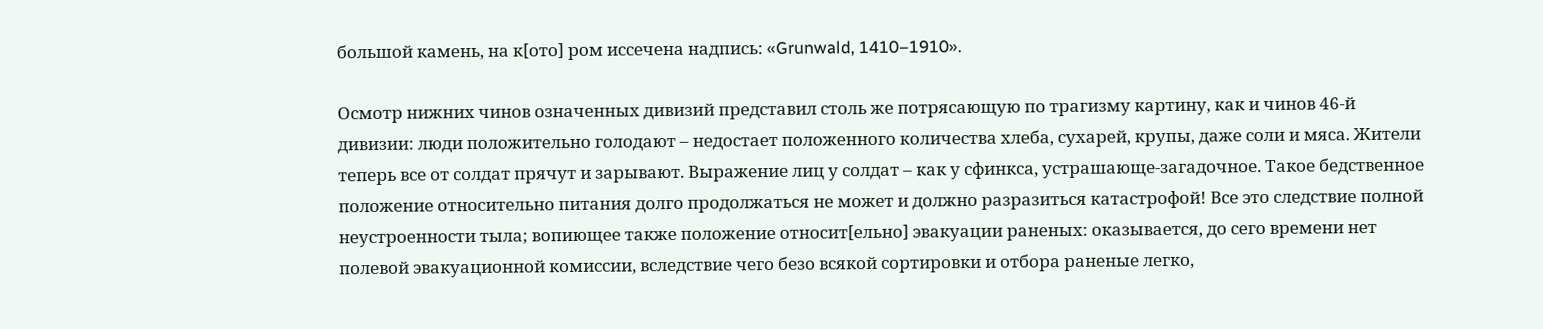большой камень, на к[ото] ром иссечена надпись: «Grunwald, 1410–1910».

Осмотр нижних чинов означенных дивизий представил столь же потрясающую по трагизму картину, как и чинов 46-й дивизии: люди положительно голодают – недостает положенного количества хлеба, сухарей, крупы, даже соли и мяса. Жители теперь все от солдат прячут и зарывают. Выражение лиц у солдат – как у сфинкса, устрашающе-загадочное. Такое бедственное положение относительно питания долго продолжаться не может и должно разразиться катастрофой! Все это следствие полной неустроенности тыла; вопиющее также положение относит[ельно] эвакуации раненых: оказывается, до сего времени нет полевой эвакуационной комиссии, вследствие чего безо всякой сортировки и отбора раненые легко,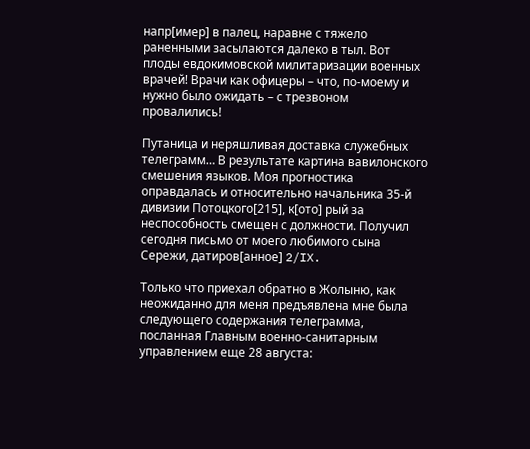напр[имер] в палец, наравне с тяжело раненными засылаются далеко в тыл. Вот плоды евдокимовской милитаризации военных врачей! Врачи как офицеры – что, по-моему и нужно было ожидать – с трезвоном провалились!

Путаница и неряшливая доставка служебных телеграмм… В результате картина вавилонского смешения языков. Моя прогностика оправдалась и относительно начальника 35-й дивизии Потоцкого[215], к[ото] рый за неспособность смещен с должности. Получил сегодня письмо от моего любимого сына Сережи, датиров[анное] 2/IX.

Только что приехал обратно в Жолыню, как неожиданно для меня предъявлена мне была следующего содержания телеграмма, посланная Главным военно-санитарным управлением еще 28 августа: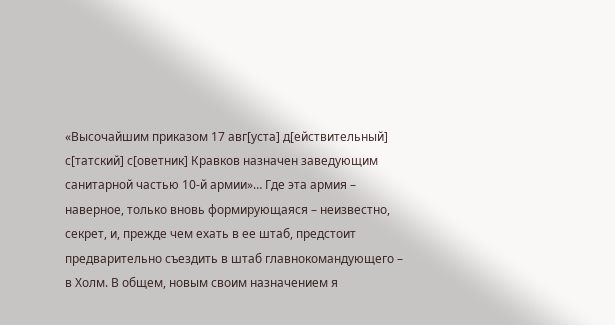«Высочайшим приказом 17 авг[уста] д[ействительный] с[татский] с[оветник] Кравков назначен заведующим санитарной частью 10-й армии»… Где эта армия – наверное, только вновь формирующаяся – неизвестно, секрет, и, прежде чем ехать в ее штаб, предстоит предварительно съездить в штаб главнокомандующего – в Холм. В общем, новым своим назначением я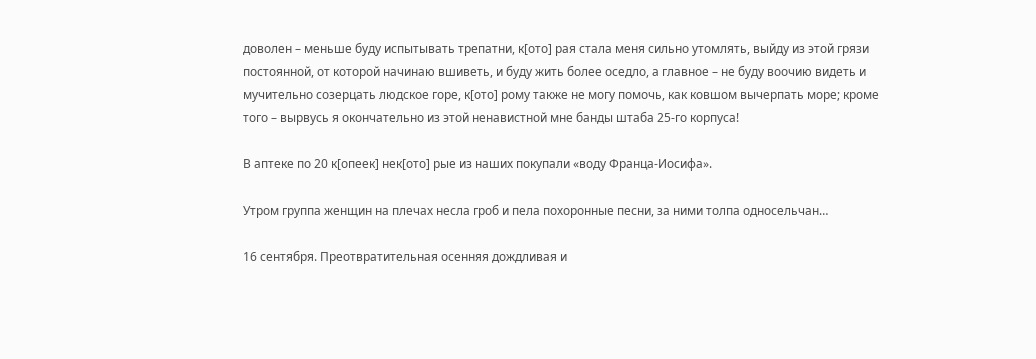доволен – меньше буду испытывать трепатни, к[ото] рая стала меня сильно утомлять, выйду из этой грязи постоянной, от которой начинаю вшиветь, и буду жить более оседло, а главное – не буду воочию видеть и мучительно созерцать людское горе, к[ото] рому также не могу помочь, как ковшом вычерпать море; кроме того – вырвусь я окончательно из этой ненавистной мне банды штаба 25-го корпуса!

В аптеке по 20 к[опеек] нек[ото] рые из наших покупали «воду Франца-Иосифа».

Утром группа женщин на плечах несла гроб и пела похоронные песни, за ними толпа односельчан…

16 сентября. Преотвратительная осенняя дождливая и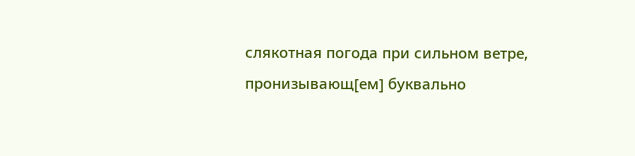слякотная погода при сильном ветре, пронизывающ[ем] буквально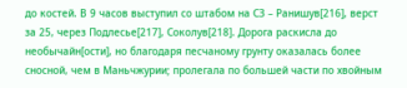до костей. В 9 часов выступил со штабом на СЗ – Ранишув[216], верст за 25, через Подлесье[217], Соколув[218]. Дорога раскисла до необычайн[ости], но благодаря песчаному грунту оказалась более сносной, чем в Маньчжурии; пролегала по большей части по хвойным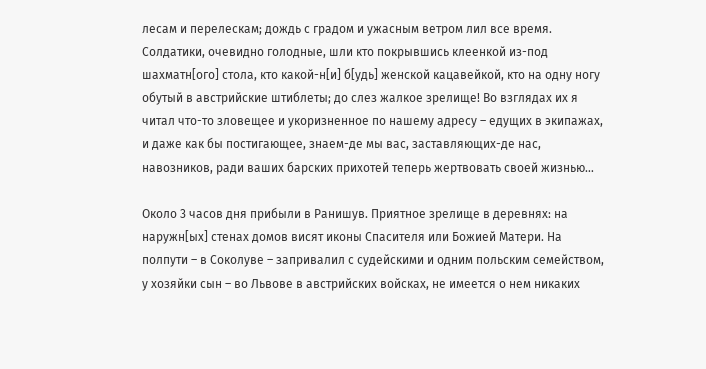лесам и перелескам; дождь с градом и ужасным ветром лил все время. Солдатики, очевидно голодные, шли кто покрывшись клеенкой из-под шахматн[ого] стола, кто какой-н[и] б[удь] женской кацавейкой, кто на одну ногу обутый в австрийские штиблеты; до слез жалкое зрелище! Во взглядах их я читал что-то зловещее и укоризненное по нашему адресу – едущих в экипажах, и даже как бы постигающее, знаем-де мы вас, заставляющих-де нас, навозников, ради ваших барских прихотей теперь жертвовать своей жизнью…

Около 3 часов дня прибыли в Ранишув. Приятное зрелище в деревнях: на наружн[ых] стенах домов висят иконы Спасителя или Божией Матери. На полпути – в Соколуве – запривалил с судейскими и одним польским семейством, у хозяйки сын – во Львове в австрийских войсках, не имеется о нем никаких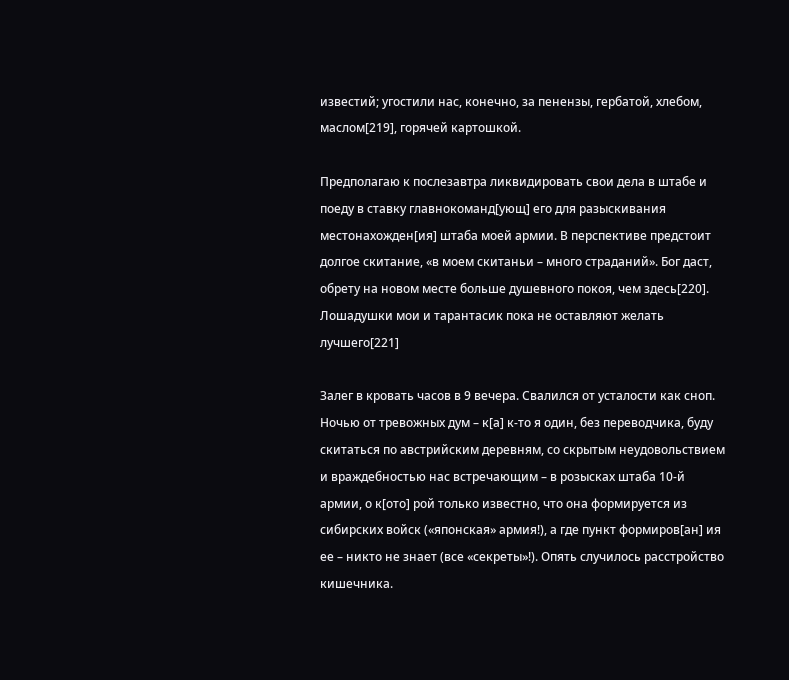известий; угостили нас, конечно, за пенензы, гербатой, хлебом, маслом[219], горячей картошкой.

Предполагаю к послезавтра ликвидировать свои дела в штабе и поеду в ставку главнокоманд[ующ] его для разыскивания местонахожден[ия] штаба моей армии. В перспективе предстоит долгое скитание, «в моем скитаньи – много страданий». Бог даст, обрету на новом месте больше душевного покоя, чем здесь[220]. Лошадушки мои и тарантасик пока не оставляют желать лучшего[221]

Залег в кровать часов в 9 вечера. Свалился от усталости как сноп. Ночью от тревожных дум – к[а] к-то я один, без переводчика, буду скитаться по австрийским деревням, со скрытым неудовольствием и враждебностью нас встречающим – в розысках штаба 10-й армии, о к[ото] рой только известно, что она формируется из сибирских войск («японская» армия!), а где пункт формиров[ан] ия ее – никто не знает (все «секреты»!). Опять случилось расстройство кишечника.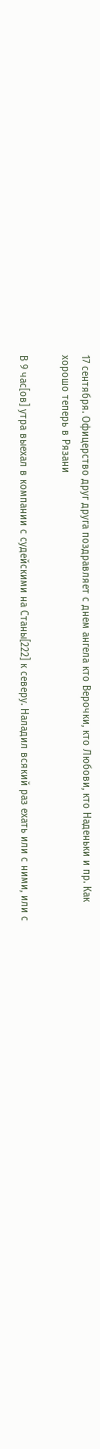17 сентября. Офицерство друг друга поздравляет с днем ангела кто Верочки, кто Любови, кто Наденьки и пр. Как хорошо теперь в Рязани

В 9 час[ов] утра выехал в компании с судейскими на Станы[222] к северу. Наладил всякий раз ехать или с ними, или с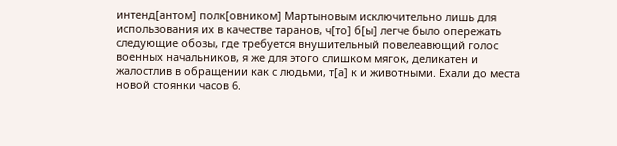интенд[антом] полк[овником] Мартыновым исключительно лишь для использования их в качестве таранов, ч[то] б[ы] легче было опережать следующие обозы, где требуется внушительный повелеавющий голос военных начальников, я же для этого слишком мягок, деликатен и жалостлив в обращении как с людьми, т[а] к и животными. Ехали до места новой стоянки часов 6.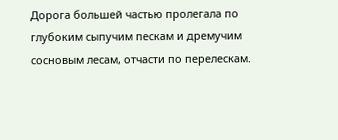Дорога большей частью пролегала по глубоким сыпучим пескам и дремучим сосновым лесам, отчасти по перелескам.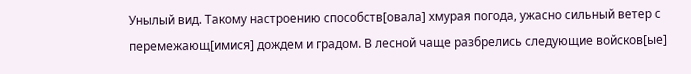Унылый вид. Такому настроению способств[овала] хмурая погода, ужасно сильный ветер с перемежающ[имися] дождем и градом. В лесной чаще разбрелись следующие войсков[ые]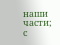наши части; с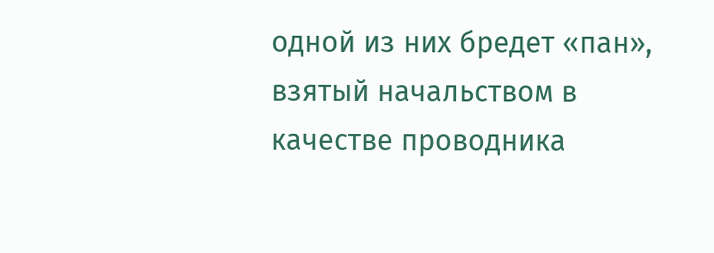одной из них бредет «пан», взятый начальством в качестве проводника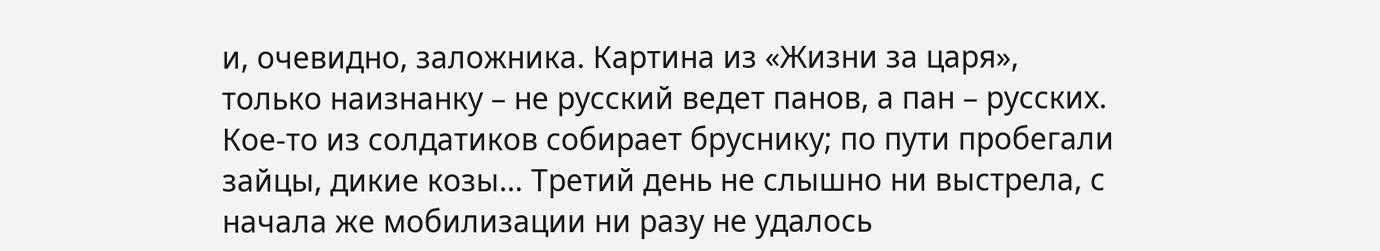и, очевидно, заложника. Картина из «Жизни за царя», только наизнанку – не русский ведет панов, а пан – русских. Кое-то из солдатиков собирает бруснику; по пути пробегали зайцы, дикие козы… Третий день не слышно ни выстрела, с начала же мобилизации ни разу не удалось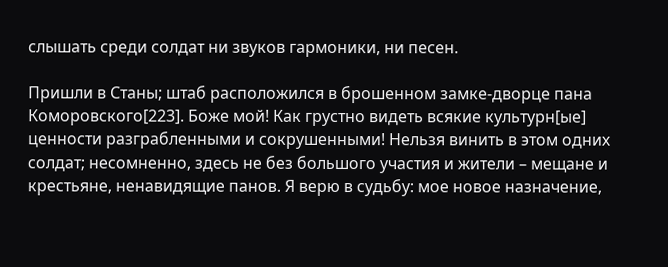слышать среди солдат ни звуков гармоники, ни песен.

Пришли в Станы; штаб расположился в брошенном замке-дворце пана Коморовского[223]. Боже мой! Как грустно видеть всякие культурн[ые] ценности разграбленными и сокрушенными! Нельзя винить в этом одних солдат; несомненно, здесь не без большого участия и жители – мещане и крестьяне, ненавидящие панов. Я верю в судьбу: мое новое назначение,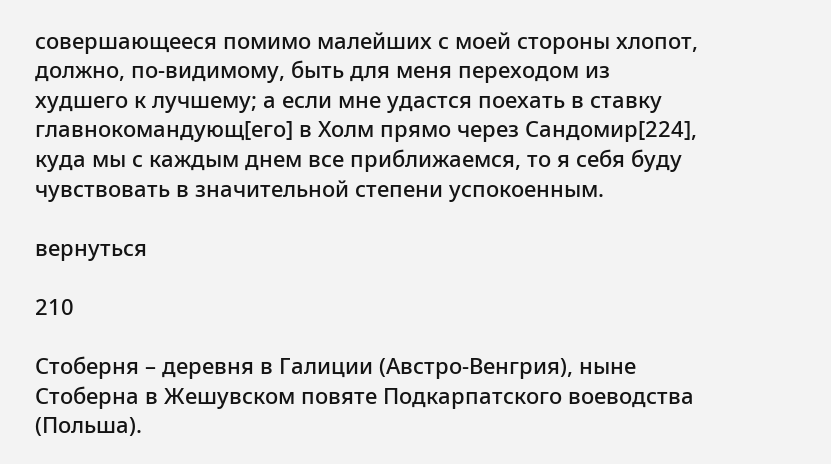совершающееся помимо малейших с моей стороны хлопот, должно, по-видимому, быть для меня переходом из худшего к лучшему; а если мне удастся поехать в ставку главнокомандующ[его] в Холм прямо через Сандомир[224], куда мы с каждым днем все приближаемся, то я себя буду чувствовать в значительной степени успокоенным.

вернуться

210

Стоберня – деревня в Галиции (Австро-Венгрия), ныне Стоберна в Жешувском повяте Подкарпатского воеводства (Польша).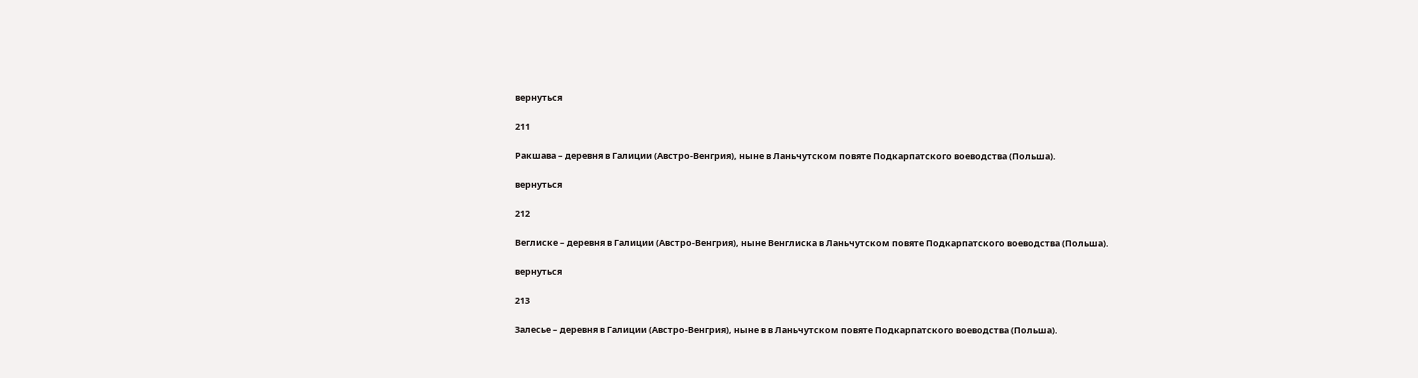вернуться

211

Ракшава – деревня в Галиции (Австро-Венгрия), ныне в Ланьчутском повяте Подкарпатского воеводства (Польша).

вернуться

212

Веглиске – деревня в Галиции (Австро-Венгрия), ныне Венглиска в Ланьчутском повяте Подкарпатского воеводства (Польша).

вернуться

213

Залесье – деревня в Галиции (Австро-Венгрия), ныне в в Ланьчутском повяте Подкарпатского воеводства (Польша).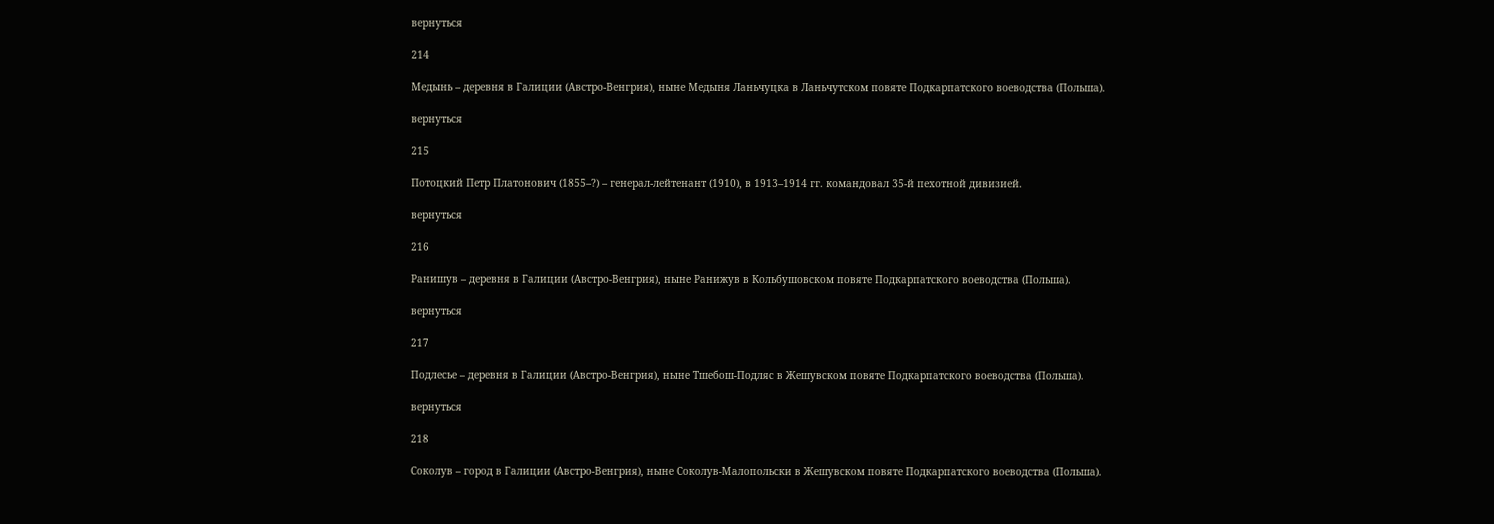вернуться

214

Медынь – деревня в Галиции (Австро-Венгрия), ныне Медыня Ланьчуцка в Ланьчутском повяте Подкарпатского воеводства (Польша).

вернуться

215

Потоцкий Петр Платонович (1855–?) – генерал-лейтенант (1910), в 1913–1914 гг. командовал 35-й пехотной дивизией.

вернуться

216

Ранишув – деревня в Галиции (Австро-Венгрия), ныне Ранижув в Кольбушовском повяте Подкарпатского воеводства (Польша).

вернуться

217

Подлесье – деревня в Галиции (Австро-Венгрия), ныне Тшебош-Подляс в Жешувском повяте Подкарпатского воеводства (Польша).

вернуться

218

Соколув – город в Галиции (Австро-Венгрия), ныне Соколув-Малопольски в Жешувском повяте Подкарпатского воеводства (Польша).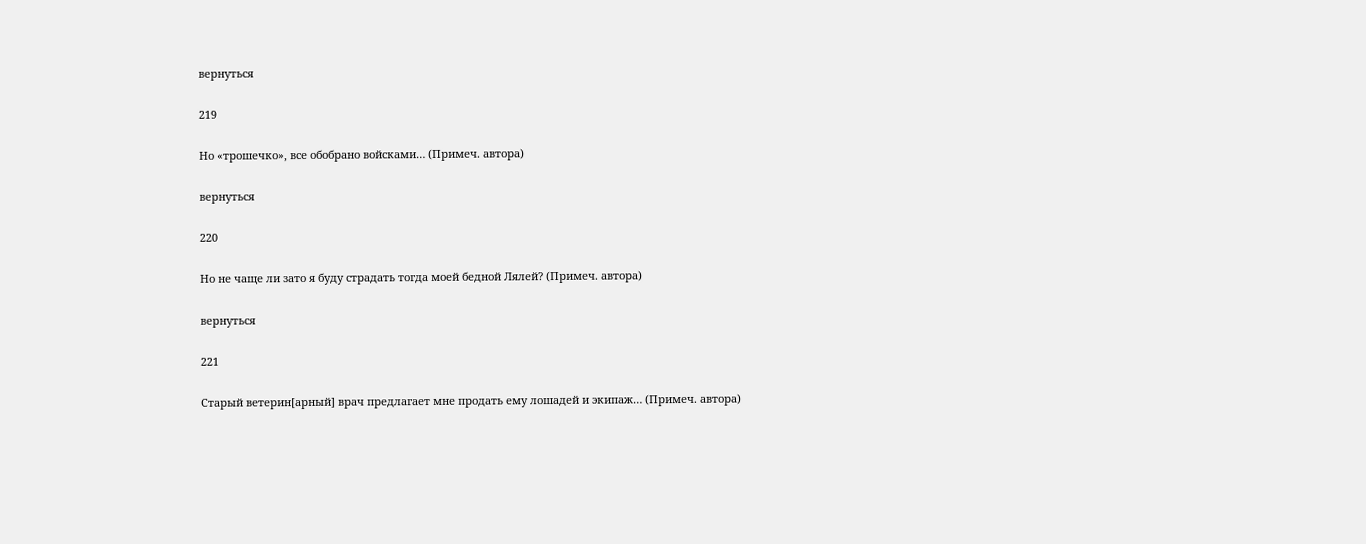вернуться

219

Но «трошечко», все обобрано войсками… (Примеч. автора)

вернуться

220

Но не чаще ли зато я буду страдать тогда моей бедной Лялей? (Примеч. автора)

вернуться

221

Старый ветерин[арный] врач предлагает мне продать ему лошадей и экипаж… (Примеч. автора)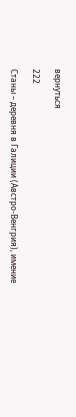вернуться

222

Станы – деревня в Галиции (Австро-Венгрия), имение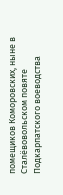помещиков Коморовских, ныне в Сталёвовольском повяте Подкарпатского воеводства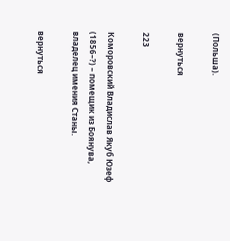(Польша).

вернуться

223

Коморовский Владислав Якуб Юзеф (1856–?) – помещик из Боянува, владелец имения Станы.

вернуться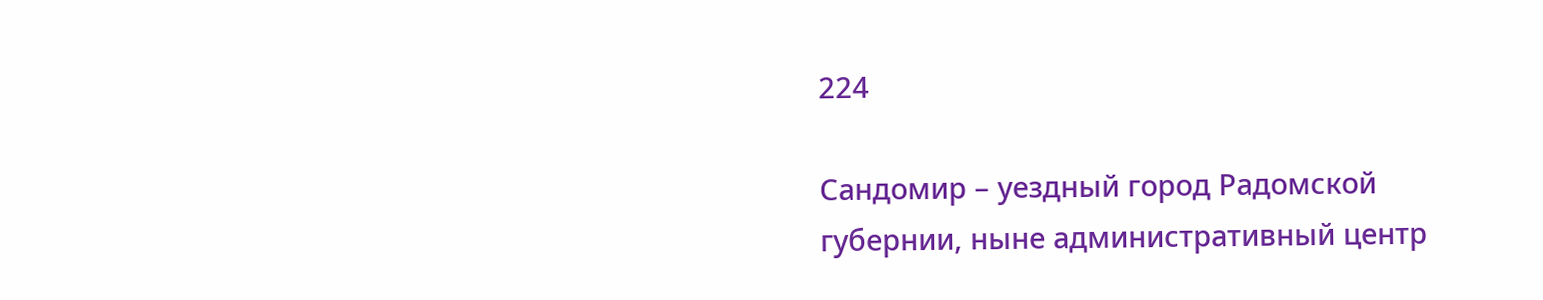224

Сандомир – уездный город Радомской губернии, ныне административный центр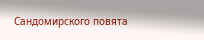Сандомирского повята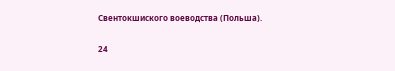Свентокшиского воеводства (Польша).

24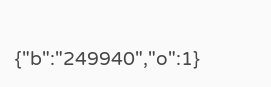{"b":"249940","o":1}